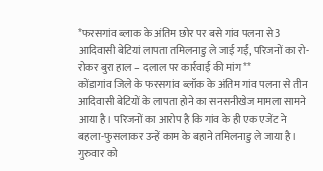*फरसगांव ब्लाक के अंतिम छोर पर बसे गांव पलना से 3 आदिवासी बेटियां लापता तमिलनाडु ले जाई गईं, परिजनों का रो-रोकर बुरा हाल – दलाल पर कार्रवाई की मांग**
कोंडागांव जिले के फरसगांव ब्लॉक के अंतिम गांव पलना से तीन आदिवासी बेटियों के लापता होने का सनसनीखेज मामला सामने आया है। परिजनों का आरोप है कि गांव के ही एक एजेंट ने बहला-फुसलाकर उन्हें काम के बहाने तमिलनाडु ले जाया है।
गुरुवार को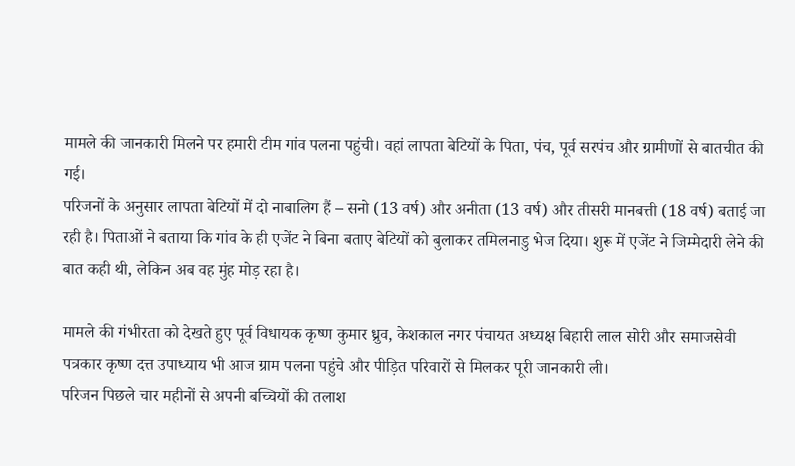मामले की जानकारी मिलने पर हमारी टीम गांव पलना पहुंची। वहां लापता बेटियों के पिता, पंच, पूर्व सरपंच और ग्रामीणों से बातचीत की गई।
परिजनों के अनुसार लापता बेटियों में दो नाबालिग हैं – सनो (13 वर्ष) और अनीता (13 वर्ष) और तीसरी मानबत्ती (18 वर्ष) बताई जा रही है। पिताओं ने बताया कि गांव के ही एजेंट ने बिना बताए बेटियों को बुलाकर तमिलनाडु भेज दिया। शुरू में एजेंट ने जिम्मेदारी लेने की बात कही थी, लेकिन अब वह मुंह मोड़ रहा है।

मामले की गंभीरता को देखते हुए पूर्व विधायक कृष्ण कुमार ध्रुव, केशकाल नगर पंचायत अध्यक्ष बिहारी लाल सोरी और समाजसेवी पत्रकार कृष्ण दत्त उपाध्याय भी आज ग्राम पलना पहुंचे और पीड़ित परिवारों से मिलकर पूरी जानकारी ली।
परिजन पिछले चार महीनों से अपनी बच्चियों की तलाश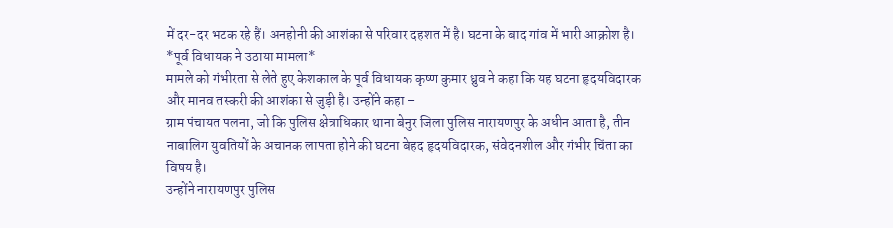में दर-दर भटक रहे हैं। अनहोनी की आशंका से परिवार दहशत में है। घटना के बाद गांव में भारी आक्रोश है।
*पूर्व विधायक ने उठाया मामला*
मामले को गंभीरता से लेते हुए केशकाल के पूर्व विधायक कृष्ण कुमार ध्रुव ने कहा कि यह घटना हृदयविदारक और मानव तस्करी की आशंका से जुड़ी है। उन्होंने कहा –
ग्राम पंचायत पलना, जो कि पुलिस क्षेत्राधिकार थाना बेनुर जिला पुलिस नारायणपुर के अधीन आता है, तीन नाबालिग युवतियों के अचानक लापता होने की घटना बेहद हृदयविदारक, संवेदनशील और गंभीर चिंता का विषय है।
उन्होंने नारायणपुर पुलिस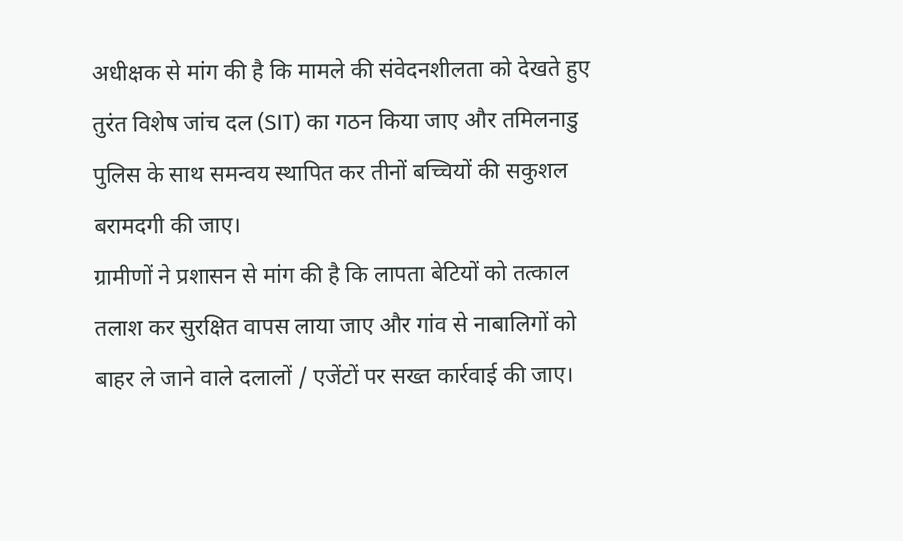अधीक्षक से मांग की है कि मामले की संवेदनशीलता को देखते हुए तुरंत विशेष जांच दल (SIT) का गठन किया जाए और तमिलनाडु पुलिस के साथ समन्वय स्थापित कर तीनों बच्चियों की सकुशल बरामदगी की जाए।
ग्रामीणों ने प्रशासन से मांग की है कि लापता बेटियों को तत्काल तलाश कर सुरक्षित वापस लाया जाए और गांव से नाबालिगों को बाहर ले जाने वाले दलालों / एजेंटों पर सख्त कार्रवाई की जाए।